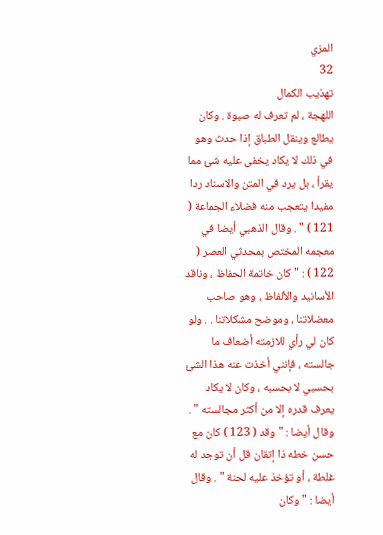المزي
32
تهذيب الكمال
اللهجة ، لم تعرف له صبوة . وكان يطالع وينقل الطباق إذا حدث وهو في ذلك لا يكاد يخفى عليه شئ مما يقرأ ، بل يرد في المتن والاسناد ردا مفيدا يتعجب منه فضلاء الجماعة ( 121 ) " . وقال الذهبي أيضا في معجمه المختص بمحدثي العصر ( 122 ) : " كان خاتمة الحفاظ ، وناقد الأسانيد والألفاظ ، وهو صاحب معضلاتنا ، وموضح مشكلاتنا . . ولو كان لي رأي للازمته أضعاف ما جالسته ، فإنني أخذت عنه هذا الشئ بحسبي لا بحسبه ، وكان لا يكاد يعرف قدره إلا من أكثر مجالسته " . وقال أيضا : " وقد ( 123 ) كان مع حسن خطه ذا إتقان قل أن توجد له غلطة ، أو تؤخذ عليه لحنة " . وقال أيضا : " وكان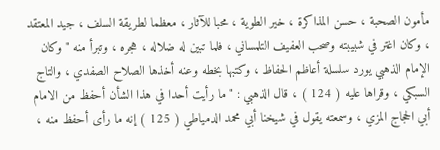مأمون الصحبة ، حسن المذاكرة ، خير الطوية ، محبا للآثار ، معظما لطريقة السلف ، جيد المعتقد ، وكان اغتر في شبيبته وصحب العفيف التلمساني ، فلما تبين له ضلاله ، هجره ، وتبرأ منه " وكان الإمام الذهبي يورد سلسلة أعاظم الحفاظ ، وكتبها بخطه وعنه أخذها الصلاح الصفدي ، والتاج السبكي ، وقراها عليه ( 124 ) ، قال الذهبي : " ما رأيت أحدا في هذا الشأن أحفظ من الامام أبي الحجاج المزي ، وسمعته يقول في شيخنا أبي محمد الدمياطي ( 125 ) إنه ما رأى أحفظ منه ،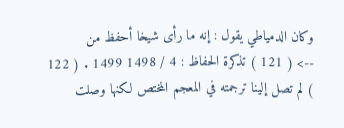وكان الدمياطي يقول : إنه ما رأى شيخا أحفظ من
--> ( 121 ) تذكرة الحفاظ : 4 / 1498 1499 . ( 122 ) لم تصل إلينا ترجمته في المعجم المختص لكنها وصلت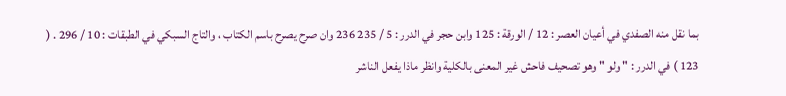بما نقل منه الصفدي في أعيان العصر : 12 / الورقة : 125 وابن حجر في الدرر : 5 / 235 236 وان صرح يصرح باسم الكتاب ، والتاج السبكي في الطبقات : 10 / 296 . ( 123 ) في الدرر : " ولو " وهو تصحيف فاحش غير المعنى بالكلية وانظر ماذا يفعل الناشر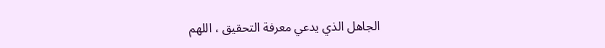الجاهل الذي يدعي معرفة التحقيق ، اللهم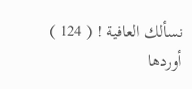نسألك العافية ! ( 124 ) أوردها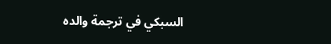السبكي في ترجمة والده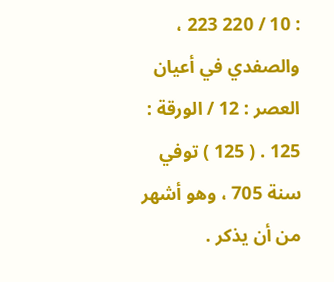: 10 / 220 223 ، والصفدي في أعيان العصر : 12 / الورقة : 125 . ( 125 ) توفي سنة 705 ، وهو أشهر من أن يذكر .